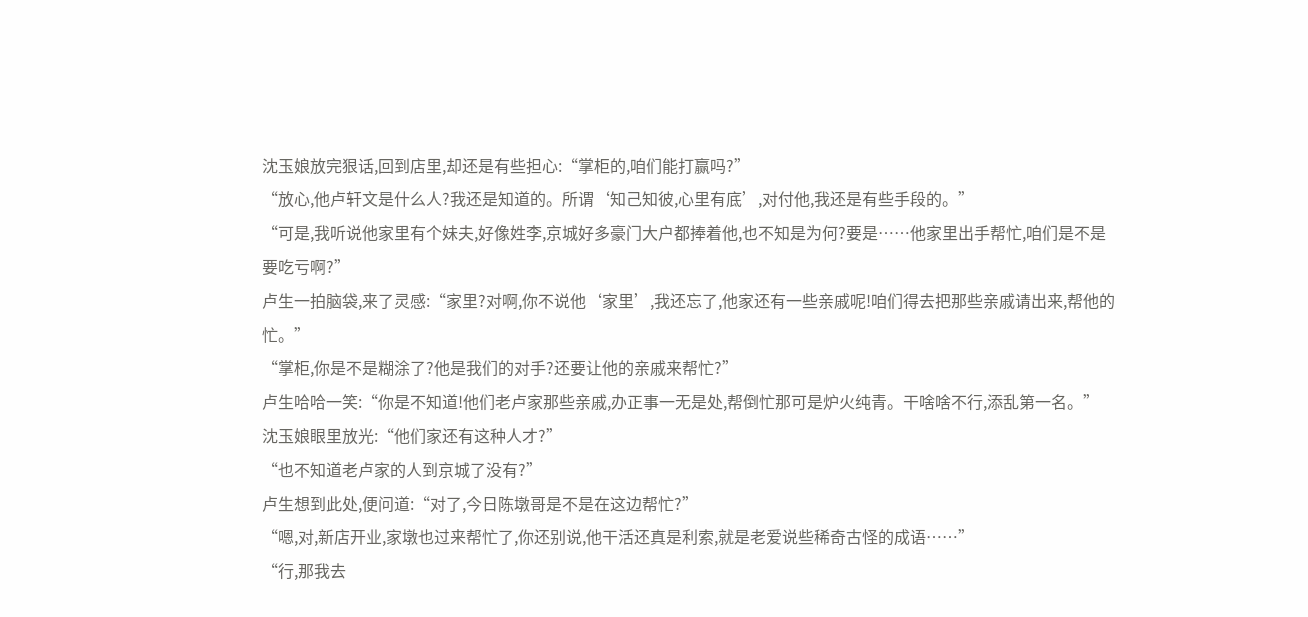沈玉娘放完狠话,回到店里,却还是有些担心:“掌柜的,咱们能打赢吗?”
“放心,他卢轩文是什么人?我还是知道的。所谓‘知己知彼,心里有底’,对付他,我还是有些手段的。”
“可是,我听说他家里有个妹夫,好像姓李,京城好多豪门大户都捧着他,也不知是为何?要是……他家里出手帮忙,咱们是不是要吃亏啊?”
卢生一拍脑袋,来了灵感:“家里?对啊,你不说他‘家里’,我还忘了,他家还有一些亲戚呢!咱们得去把那些亲戚请出来,帮他的忙。”
“掌柜,你是不是糊涂了?他是我们的对手?还要让他的亲戚来帮忙?”
卢生哈哈一笑:“你是不知道!他们老卢家那些亲戚,办正事一无是处,帮倒忙那可是炉火纯青。干啥啥不行,添乱第一名。”
沈玉娘眼里放光:“他们家还有这种人才?”
“也不知道老卢家的人到京城了没有?”
卢生想到此处,便问道:“对了,今日陈墩哥是不是在这边帮忙?”
“嗯,对,新店开业,家墩也过来帮忙了,你还别说,他干活还真是利索,就是老爱说些稀奇古怪的成语……”
“行,那我去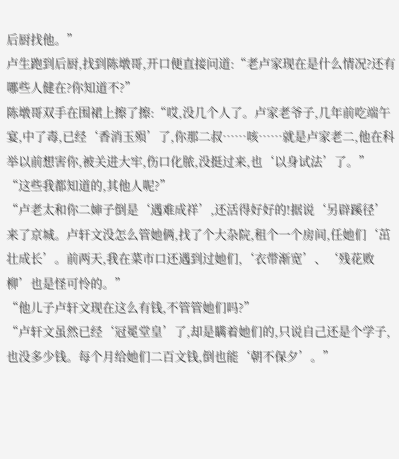后厨找他。”
卢生跑到后厨,找到陈墩哥,开口便直接问道:“老卢家现在是什么情况?还有哪些人健在?你知道不?”
陈墩哥双手在围裙上擦了擦:“哎,没几个人了。卢家老爷子,几年前吃端午宴,中了毒,已经‘香消玉殒’了,你那二叔……咳……就是卢家老二,他在科举以前想害你,被关进大牢,伤口化脓,没挺过来,也‘以身试法’了。”
“这些我都知道的,其他人呢?”
“卢老太和你二婶子倒是‘遇难成祥’,还活得好好的!据说‘另辟蹊径’来了京城。卢轩文没怎么管她俩,找了个大杂院,租个一个房间,任她们‘茁壮成长’。前两天,我在菜市口还遇到过她们,‘衣带渐宽’、‘残花败柳’也是怪可怜的。”
“他儿子卢轩文现在这么有钱,不管管她们吗?”
“卢轩文虽然已经‘冠冕堂皇’了,却是瞒着她们的,只说自己还是个学子,也没多少钱。每个月给她们二百文钱,倒也能‘朝不保夕’。”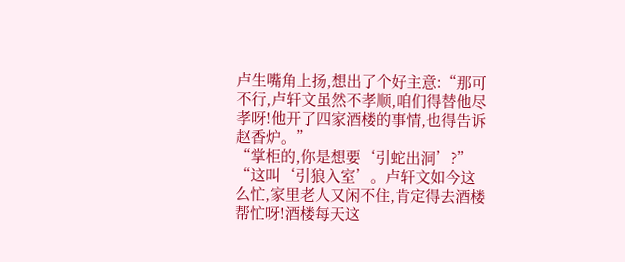卢生嘴角上扬,想出了个好主意:“那可不行,卢轩文虽然不孝顺,咱们得替他尽孝呀!他开了四家酒楼的事情,也得告诉赵香炉。”
“掌柜的,你是想要‘引蛇出洞’?”
“这叫‘引狼入室’。卢轩文如今这么忙,家里老人又闲不住,肯定得去酒楼帮忙呀!酒楼每天这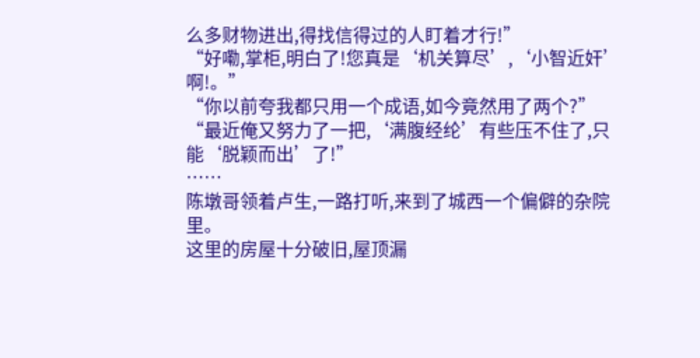么多财物进出,得找信得过的人盯着才行!”
“好嘞,掌柜,明白了!您真是‘机关算尽’,‘小智近奸’啊!。”
“你以前夸我都只用一个成语,如今竟然用了两个?”
“最近俺又努力了一把,‘满腹经纶’有些压不住了,只能‘脱颖而出’了!”
……
陈墩哥领着卢生,一路打听,来到了城西一个偏僻的杂院里。
这里的房屋十分破旧,屋顶漏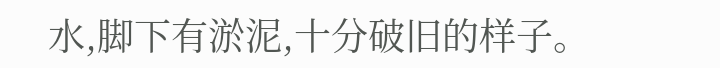水,脚下有淤泥,十分破旧的样子。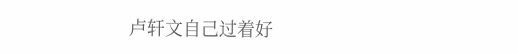卢轩文自己过着好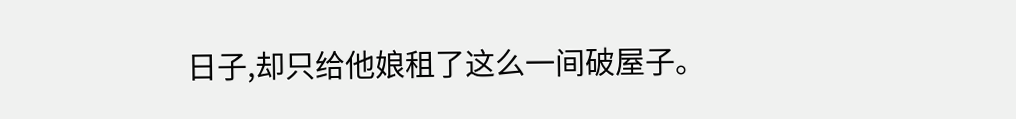日子,却只给他娘租了这么一间破屋子。